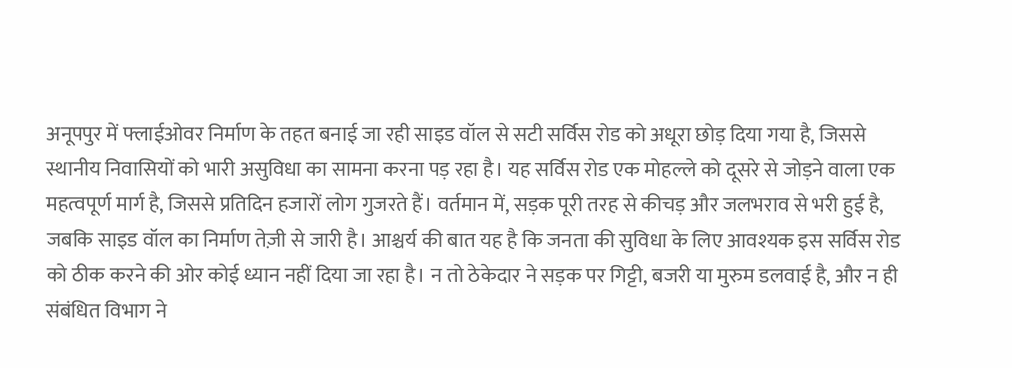अनूपपुर में फ्लाईओवर निर्माण के तहत बनाई जा रही साइड वॉल से सटी सर्विस रोड को अधूरा छोड़ दिया गया है, जिससे स्थानीय निवासियों को भारी असुविधा का सामना करना पड़ रहा है। यह सर्विस रोड एक मोहल्ले को दूसरे से जोड़ने वाला एक महत्वपूर्ण मार्ग है, जिससे प्रतिदिन हजारों लोग गुजरते हैं। वर्तमान में, सड़क पूरी तरह से कीचड़ और जलभराव से भरी हुई है, जबकि साइड वॉल का निर्माण तेज़ी से जारी है। आश्चर्य की बात यह है कि जनता की सुविधा के लिए आवश्यक इस सर्विस रोड को ठीक करने की ओर कोई ध्यान नहीं दिया जा रहा है। न तो ठेकेदार ने सड़क पर गिट्टी, बजरी या मुरुम डलवाई है, और न ही संबंधित विभाग ने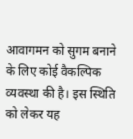आवागमन को सुगम बनाने के लिए कोई वैकल्पिक व्यवस्था की है। इस स्थिति को लेकर यह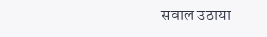सवाल उठाया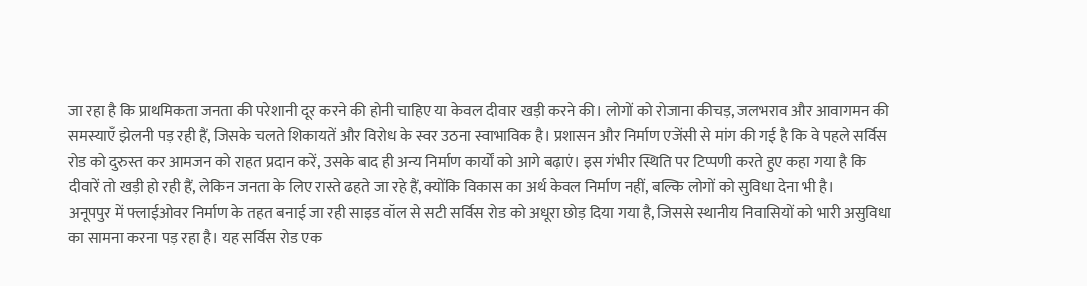जा रहा है कि प्राथमिकता जनता की परेशानी दूर करने की होनी चाहिए या केवल दीवार खड़ी करने की। लोगों को रोजाना कीचड़, जलभराव और आवागमन की समस्याएँ झेलनी पड़ रही हैं, जिसके चलते शिकायतें और विरोध के स्वर उठना स्वाभाविक है। प्रशासन और निर्माण एजेंसी से मांग की गई है कि वे पहले सर्विस रोड को दुरुस्त कर आमजन को राहत प्रदान करें, उसके बाद ही अन्य निर्माण कार्यों को आगे बढ़ाएं। इस गंभीर स्थिति पर टिप्पणी करते हुए कहा गया है कि दीवारें तो खड़ी हो रही हैं, लेकिन जनता के लिए रास्ते ढहते जा रहे हैं, क्योंकि विकास का अर्थ केवल निर्माण नहीं, बल्कि लोगों को सुविधा देना भी है।
अनूपपुर में फ्लाईओवर निर्माण के तहत बनाई जा रही साइड वॉल से सटी सर्विस रोड को अधूरा छोड़ दिया गया है, जिससे स्थानीय निवासियों को भारी असुविधा का सामना करना पड़ रहा है। यह सर्विस रोड एक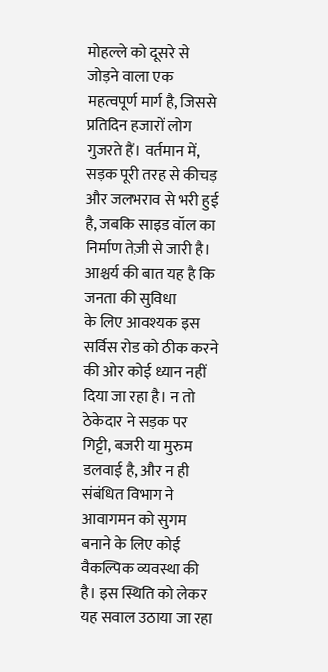मोहल्ले को दूसरे से जोड़ने वाला एक महत्वपूर्ण मार्ग है, जिससे प्रतिदिन हजारों लोग गुजरते हैं। वर्तमान में, सड़क पूरी तरह से कीचड़ और जलभराव से भरी हुई है, जबकि साइड वॉल का निर्माण तेज़ी से जारी है। आश्चर्य की बात यह है कि जनता की सुविधा
के लिए आवश्यक इस सर्विस रोड को ठीक करने की ओर कोई ध्यान नहीं दिया जा रहा है। न तो ठेकेदार ने सड़क पर गिट्टी, बजरी या मुरुम डलवाई है, और न ही संबंधित विभाग ने आवागमन को सुगम बनाने के लिए कोई वैकल्पिक व्यवस्था की है। इस स्थिति को लेकर यह सवाल उठाया जा रहा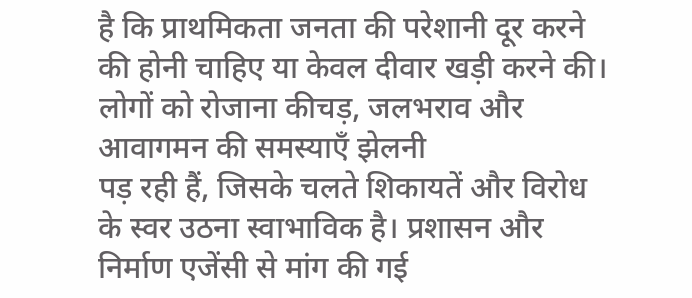है कि प्राथमिकता जनता की परेशानी दूर करने की होनी चाहिए या केवल दीवार खड़ी करने की। लोगों को रोजाना कीचड़, जलभराव और आवागमन की समस्याएँ झेलनी
पड़ रही हैं, जिसके चलते शिकायतें और विरोध के स्वर उठना स्वाभाविक है। प्रशासन और निर्माण एजेंसी से मांग की गई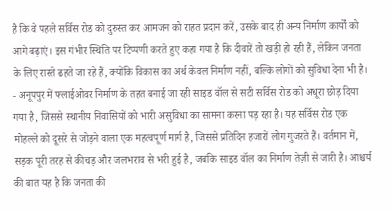है कि वे पहले सर्विस रोड को दुरुस्त कर आमजन को राहत प्रदान करें, उसके बाद ही अन्य निर्माण कार्यों को आगे बढ़ाएं। इस गंभीर स्थिति पर टिप्पणी करते हुए कहा गया है कि दीवारें तो खड़ी हो रही हैं, लेकिन जनता के लिए रास्ते ढहते जा रहे हैं, क्योंकि विकास का अर्थ केवल निर्माण नहीं, बल्कि लोगों को सुविधा देना भी है।
- अनूपपुर में फ्लाईओवर निर्माण के तहत बनाई जा रही साइड वॉल से सटी सर्विस रोड को अधूरा छोड़ दिया गया है, जिससे स्थानीय निवासियों को भारी असुविधा का सामना करना पड़ रहा है। यह सर्विस रोड एक मोहल्ले को दूसरे से जोड़ने वाला एक महत्वपूर्ण मार्ग है, जिससे प्रतिदिन हजारों लोग गुजरते हैं। वर्तमान में, सड़क पूरी तरह से कीचड़ और जलभराव से भरी हुई है, जबकि साइड वॉल का निर्माण तेज़ी से जारी है। आश्चर्य की बात यह है कि जनता की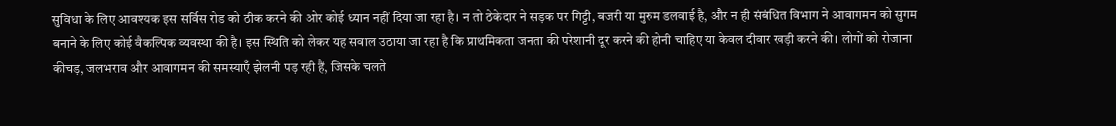सुविधा के लिए आवश्यक इस सर्विस रोड को ठीक करने की ओर कोई ध्यान नहीं दिया जा रहा है। न तो ठेकेदार ने सड़क पर गिट्टी, बजरी या मुरुम डलवाई है, और न ही संबंधित विभाग ने आवागमन को सुगम बनाने के लिए कोई वैकल्पिक व्यवस्था की है। इस स्थिति को लेकर यह सवाल उठाया जा रहा है कि प्राथमिकता जनता की परेशानी दूर करने की होनी चाहिए या केवल दीवार खड़ी करने की। लोगों को रोजाना कीचड़, जलभराव और आवागमन की समस्याएँ झेलनी पड़ रही हैं, जिसके चलते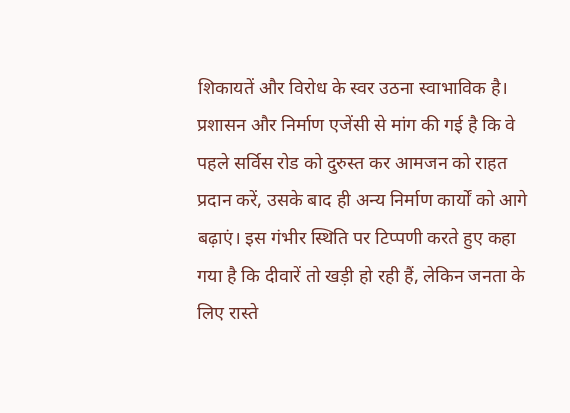शिकायतें और विरोध के स्वर उठना स्वाभाविक है। प्रशासन और निर्माण एजेंसी से मांग की गई है कि वे पहले सर्विस रोड को दुरुस्त कर आमजन को राहत प्रदान करें, उसके बाद ही अन्य निर्माण कार्यों को आगे बढ़ाएं। इस गंभीर स्थिति पर टिप्पणी करते हुए कहा गया है कि दीवारें तो खड़ी हो रही हैं, लेकिन जनता के लिए रास्ते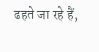ढहते जा रहे हैं,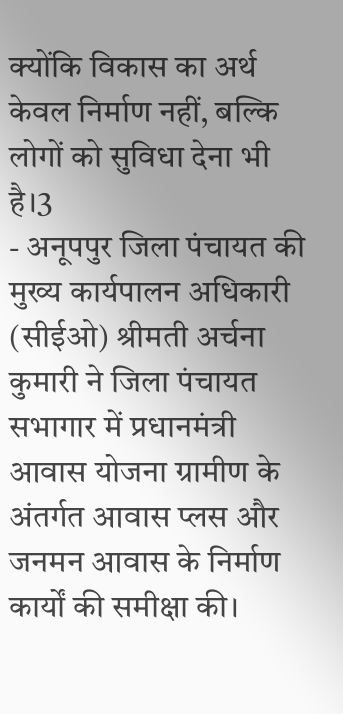क्योंकि विकास का अर्थ केवल निर्माण नहीं, बल्कि लोगों को सुविधा देना भी है।3
- अनूपपुर जिला पंचायत की मुख्य कार्यपालन अधिकारी (सीईओ) श्रीमती अर्चना कुमारी ने जिला पंचायत सभागार में प्रधानमंत्री आवास योजना ग्रामीण के अंतर्गत आवास प्लस और जनमन आवास के निर्माण कार्यों की समीक्षा की।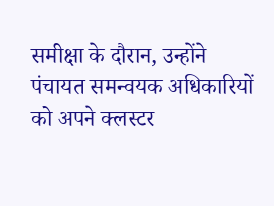समीक्षा के दौरान, उन्होंने पंचायत समन्वयक अधिकारियों को अपने क्लस्टर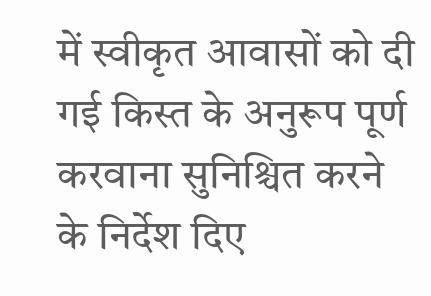में स्वीकृत आवासों को दी गई किस्त के अनुरूप पूर्ण करवाना सुनिश्चित करने के निर्देश दिए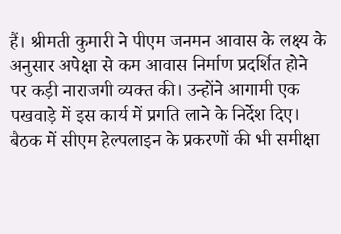हैं। श्रीमती कुमारी ने पीएम जनमन आवास के लक्ष्य के अनुसार अपेक्षा से कम आवास निर्माण प्रदर्शित होने पर कड़ी नाराजगी व्यक्त की। उन्होंने आगामी एक पखवाड़े में इस कार्य में प्रगति लाने के निर्देश दिए। बैठक में सीएम हेल्पलाइन के प्रकरणों की भी समीक्षा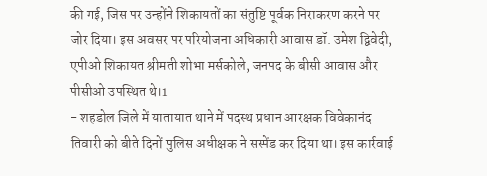की गई, जिस पर उन्होंने शिकायतों का संतुष्टि पूर्वक निराकरण करने पर जोर दिया। इस अवसर पर परियोजना अधिकारी आवास डॉ. उमेश द्विवेदी, एपीओ शिकायत श्रीमती शोभा मर्सकोले, जनपद के बीसी आवास और पीसीओ उपस्थित थे।1
- शहडोल जिले में यातायात थाने में पदस्थ प्रधान आरक्षक विवेकानंद तिवारी को बीते दिनों पुलिस अधीक्षक ने सस्पेंड कर दिया था। इस कार्रवाई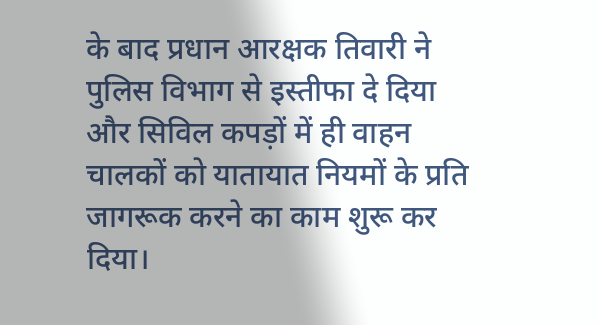के बाद प्रधान आरक्षक तिवारी ने पुलिस विभाग से इस्तीफा दे दिया और सिविल कपड़ों में ही वाहन चालकों को यातायात नियमों के प्रति जागरूक करने का काम शुरू कर दिया।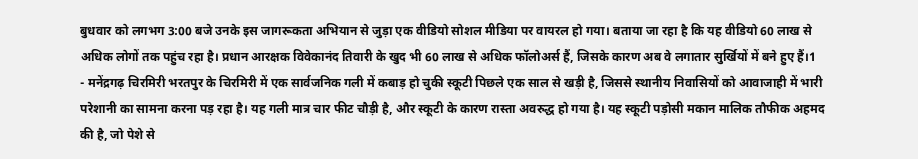बुधवार को लगभग 3:00 बजे उनके इस जागरूकता अभियान से जुड़ा एक वीडियो सोशल मीडिया पर वायरल हो गया। बताया जा रहा है कि यह वीडियो 60 लाख से अधिक लोगों तक पहुंच रहा है। प्रधान आरक्षक विवेकानंद तिवारी के खुद भी 60 लाख से अधिक फॉलोअर्स हैं, जिसके कारण अब वे लगातार सुर्खियों में बने हुए हैं।1
- मनेंद्रगढ़ चिरमिरी भरतपुर के चिरमिरी में एक सार्वजनिक गली में कबाड़ हो चुकी स्कूटी पिछले एक साल से खड़ी है, जिससे स्थानीय निवासियों को आवाजाही में भारी परेशानी का सामना करना पड़ रहा है। यह गली मात्र चार फीट चौड़ी है, और स्कूटी के कारण रास्ता अवरुद्ध हो गया है। यह स्कूटी पड़ोसी मकान मालिक तौफीक अहमद की है, जो पेशे से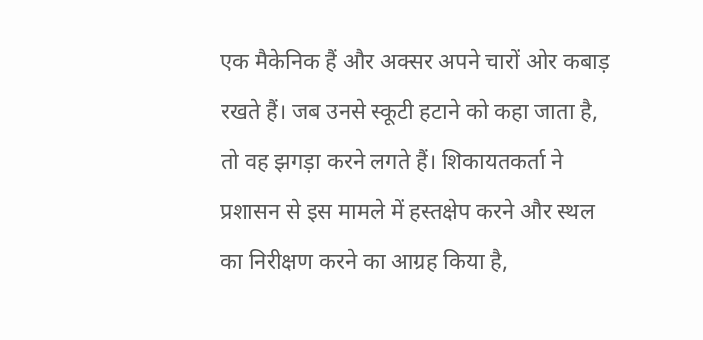एक मैकेनिक हैं और अक्सर अपने चारों ओर कबाड़ रखते हैं। जब उनसे स्कूटी हटाने को कहा जाता है, तो वह झगड़ा करने लगते हैं। शिकायतकर्ता ने प्रशासन से इस मामले में हस्तक्षेप करने और स्थल का निरीक्षण करने का आग्रह किया है,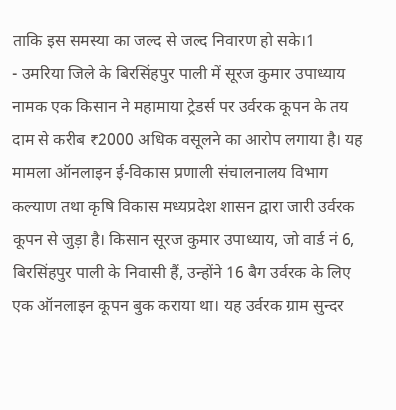ताकि इस समस्या का जल्द से जल्द निवारण हो सके।1
- उमरिया जिले के बिरसिंहपुर पाली में सूरज कुमार उपाध्याय नामक एक किसान ने महामाया ट्रेडर्स पर उर्वरक कूपन के तय दाम से करीब ₹2000 अधिक वसूलने का आरोप लगाया है। यह मामला ऑनलाइन ई-विकास प्रणाली संचालनालय विभाग कल्याण तथा कृषि विकास मध्यप्रदेश शासन द्वारा जारी उर्वरक कूपन से जुड़ा है। किसान सूरज कुमार उपाध्याय, जो वार्ड नं 6, बिरसिंहपुर पाली के निवासी हैं, उन्होंने 16 बैग उर्वरक के लिए एक ऑनलाइन कूपन बुक कराया था। यह उर्वरक ग्राम सुन्दर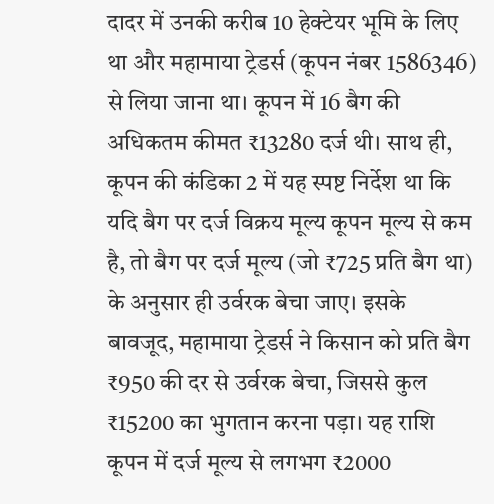दादर में उनकी करीब 10 हेक्टेयर भूमि के लिए था और महामाया ट्रेडर्स (कूपन नंबर 1586346) से लिया जाना था। कूपन में 16 बैग की अधिकतम कीमत ₹13280 दर्ज थी। साथ ही, कूपन की कंडिका 2 में यह स्पष्ट निर्देश था कि यदि बैग पर दर्ज विक्रय मूल्य कूपन मूल्य से कम है, तो बैग पर दर्ज मूल्य (जो ₹725 प्रति बैग था) के अनुसार ही उर्वरक बेचा जाए। इसके बावजूद, महामाया ट्रेडर्स ने किसान को प्रति बैग ₹950 की दर से उर्वरक बेचा, जिससे कुल ₹15200 का भुगतान करना पड़ा। यह राशि कूपन में दर्ज मूल्य से लगभग ₹2000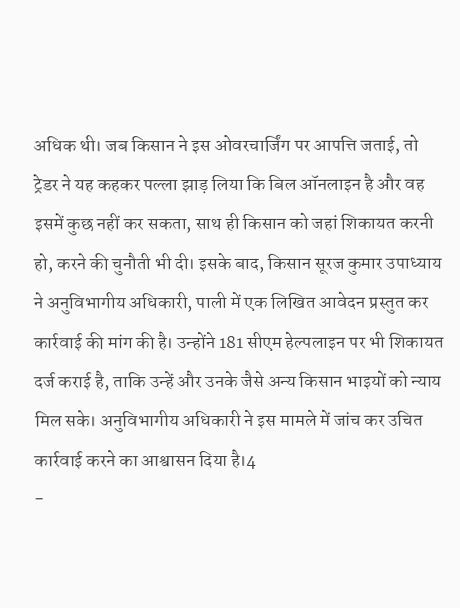अधिक थी। जब किसान ने इस ओवरचार्जिंग पर आपत्ति जताई, तो ट्रेडर ने यह कहकर पल्ला झाड़ लिया कि बिल ऑनलाइन है और वह इसमें कुछ नहीं कर सकता, साथ ही किसान को जहां शिकायत करनी हो, करने की चुनौती भी दी। इसके बाद, किसान सूरज कुमार उपाध्याय ने अनुविभागीय अधिकारी, पाली में एक लिखित आवेदन प्रस्तुत कर कार्रवाई की मांग की है। उन्होंने 181 सीएम हेल्पलाइन पर भी शिकायत दर्ज कराई है, ताकि उन्हें और उनके जैसे अन्य किसान भाइयों को न्याय मिल सके। अनुविभागीय अधिकारी ने इस मामले में जांच कर उचित कार्रवाई करने का आश्वासन दिया है।4
-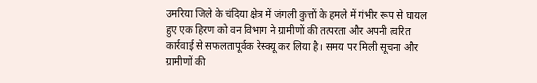उमरिया जिले के चंदिया क्षेत्र में जंगली कुत्तों के हमले में गंभीर रूप से घायल हुए एक हिरण को वन विभाग ने ग्रामीणों की तत्परता और अपनी त्वरित कार्रवाई से सफलतापूर्वक रेस्क्यू कर लिया है। समय पर मिली सूचना और ग्रामीणों की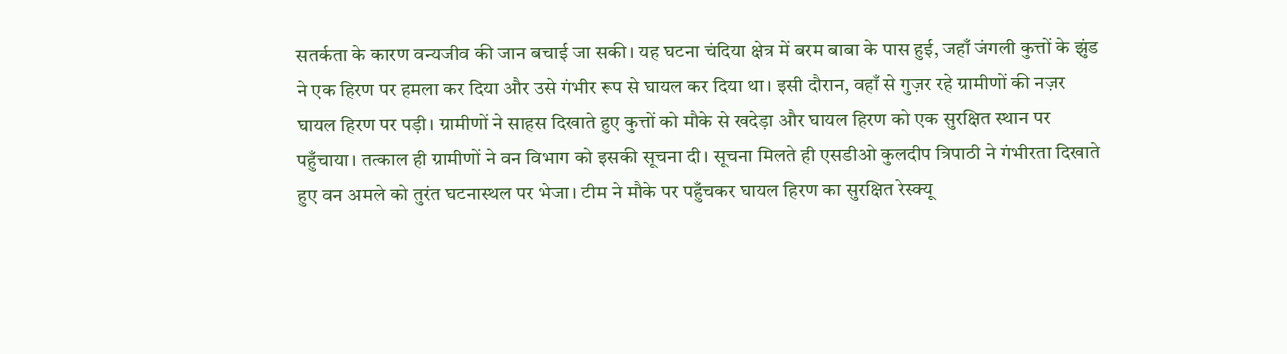सतर्कता के कारण वन्यजीव की जान बचाई जा सकी। यह घटना चंदिया क्षेत्र में बरम बाबा के पास हुई, जहाँ जंगली कुत्तों के झुंड ने एक हिरण पर हमला कर दिया और उसे गंभीर रूप से घायल कर दिया था। इसी दौरान, वहाँ से गुज़र रहे ग्रामीणों की नज़र घायल हिरण पर पड़ी। ग्रामीणों ने साहस दिखाते हुए कुत्तों को मौके से खदेड़ा और घायल हिरण को एक सुरक्षित स्थान पर पहुँचाया। तत्काल ही ग्रामीणों ने वन विभाग को इसकी सूचना दी। सूचना मिलते ही एसडीओ कुलदीप त्रिपाठी ने गंभीरता दिखाते हुए वन अमले को तुरंत घटनास्थल पर भेजा। टीम ने मौके पर पहुँचकर घायल हिरण का सुरक्षित रेस्क्यू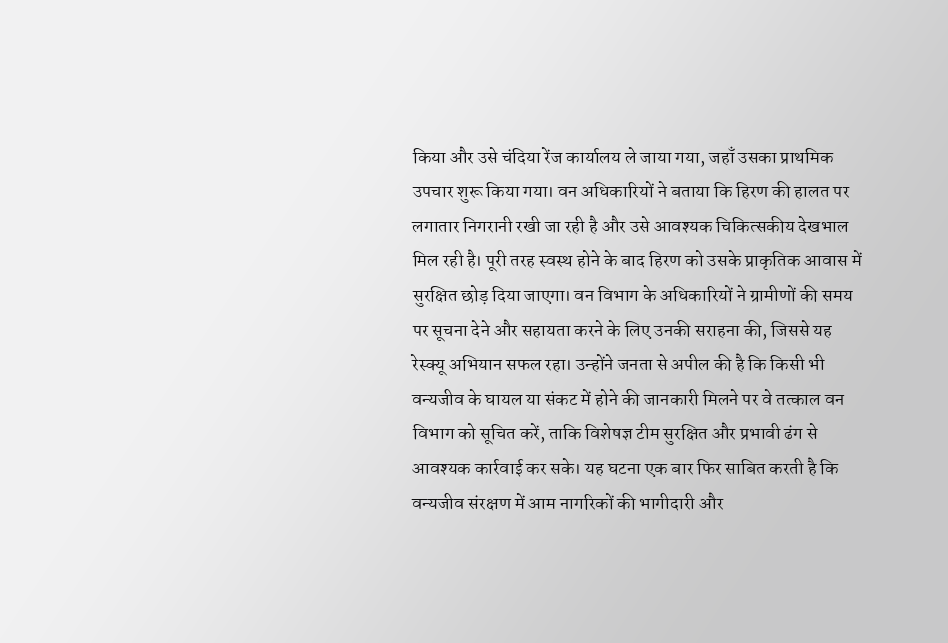किया और उसे चंदिया रेंज कार्यालय ले जाया गया, जहाँ उसका प्राथमिक उपचार शुरू किया गया। वन अधिकारियों ने बताया कि हिरण की हालत पर लगातार निगरानी रखी जा रही है और उसे आवश्यक चिकित्सकीय देखभाल मिल रही है। पूरी तरह स्वस्थ होने के बाद हिरण को उसके प्राकृतिक आवास में सुरक्षित छोड़ दिया जाएगा। वन विभाग के अधिकारियों ने ग्रामीणों की समय पर सूचना देने और सहायता करने के लिए उनकी सराहना की, जिससे यह रेस्क्यू अभियान सफल रहा। उन्होंने जनता से अपील की है कि किसी भी वन्यजीव के घायल या संकट में होने की जानकारी मिलने पर वे तत्काल वन विभाग को सूचित करें, ताकि विशेषज्ञ टीम सुरक्षित और प्रभावी ढंग से आवश्यक कार्रवाई कर सके। यह घटना एक बार फिर साबित करती है कि वन्यजीव संरक्षण में आम नागरिकों की भागीदारी और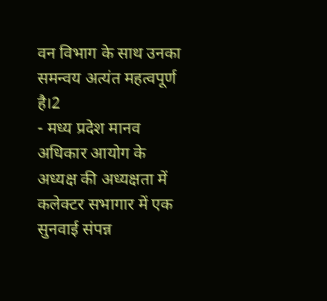वन विभाग के साथ उनका समन्वय अत्यंत महत्वपूर्ण है।2
- मध्य प्रदेश मानव अधिकार आयोग के अध्यक्ष की अध्यक्षता में कलेक्टर सभागार में एक सुनवाई संपन्न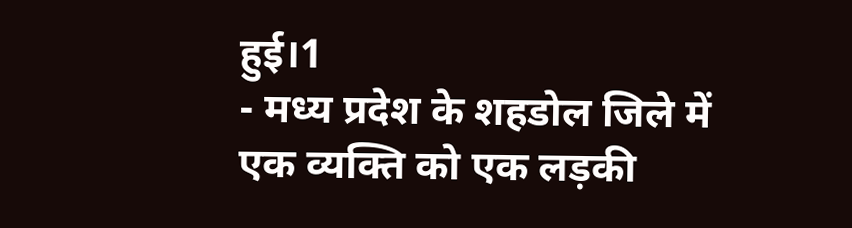हुई।1
- मध्य प्रदेश के शहडोल जिले में एक व्यक्ति को एक लड़की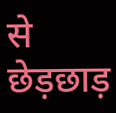से छेड़छाड़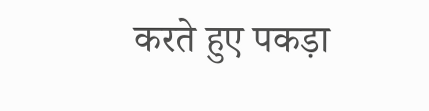करते हुए पकड़ा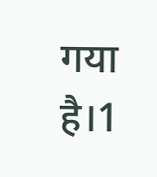गया है।1